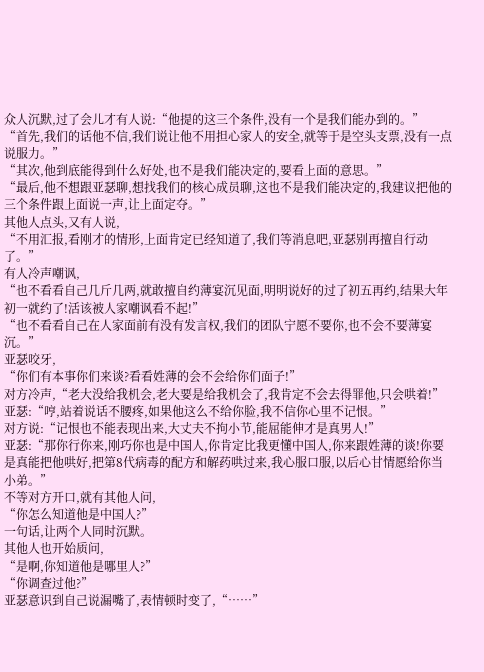众人沉默,过了会儿才有人说:“他提的这三个条件,没有一个是我们能办到的。”
“首先,我们的话他不信,我们说让他不用担心家人的安全,就等于是空头支票,没有一点说服力。”
“其次,他到底能得到什么好处,也不是我们能决定的,要看上面的意思。”
“最后,他不想跟亚瑟聊,想找我们的核心成员聊,这也不是我们能决定的,我建议把他的三个条件跟上面说一声,让上面定夺。”
其他人点头,又有人说,
“不用汇报,看刚才的情形,上面肯定已经知道了,我们等消息吧,亚瑟别再擅自行动了。”
有人冷声嘲讽,
“也不看看自己几斤几两,就敢擅自约薄宴沉见面,明明说好的过了初五再约,结果大年初一就约了!活该被人家嘲讽看不起!”
“也不看看自己在人家面前有没有发言权,我们的团队宁愿不要你,也不会不要薄宴沉。”
亚瑟咬牙,
“你们有本事你们来谈?看看姓薄的会不会给你们面子!”
对方冷声,“老大没给我机会,老大要是给我机会了,我肯定不会去得罪他,只会哄着!”
亚瑟:“哼,站着说话不腰疼,如果他这么不给你脸,我不信你心里不记恨。”
对方说:“记恨也不能表现出来,大丈夫不拘小节,能屈能伸才是真男人!”
亚瑟:“那你行你来,刚巧你也是中国人,你肯定比我更懂中国人,你来跟姓薄的谈!你要是真能把他哄好,把第8代病毒的配方和解药哄过来,我心服口服,以后心甘情愿给你当小弟。”
不等对方开口,就有其他人问,
“你怎么知道他是中国人?”
一句话,让两个人同时沉默。
其他人也开始质问,
“是啊,你知道他是哪里人?”
“你调查过他?”
亚瑟意识到自己说漏嘴了,表情顿时变了,“……”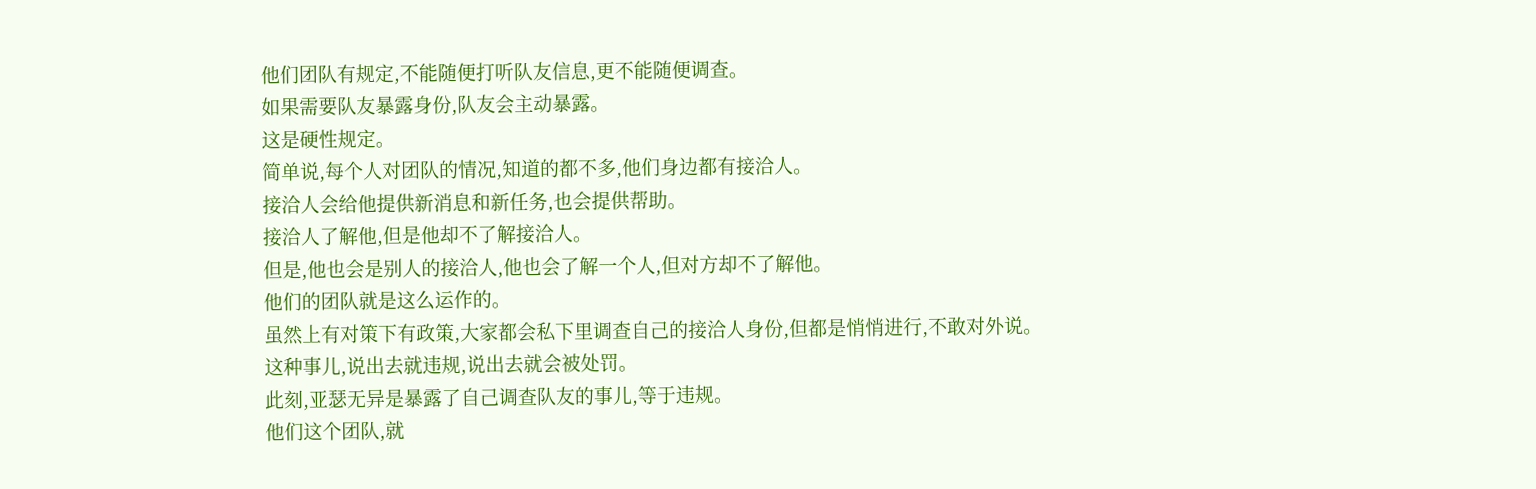他们团队有规定,不能随便打听队友信息,更不能随便调查。
如果需要队友暴露身份,队友会主动暴露。
这是硬性规定。
简单说,每个人对团队的情况,知道的都不多,他们身边都有接洽人。
接洽人会给他提供新消息和新任务,也会提供帮助。
接洽人了解他,但是他却不了解接洽人。
但是,他也会是别人的接洽人,他也会了解一个人,但对方却不了解他。
他们的团队就是这么运作的。
虽然上有对策下有政策,大家都会私下里调查自己的接洽人身份,但都是悄悄进行,不敢对外说。
这种事儿,说出去就违规,说出去就会被处罚。
此刻,亚瑟无异是暴露了自己调查队友的事儿,等于违规。
他们这个团队,就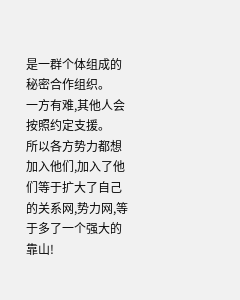是一群个体组成的秘密合作组织。
一方有难,其他人会按照约定支援。
所以各方势力都想加入他们,加入了他们等于扩大了自己的关系网,势力网,等于多了一个强大的靠山!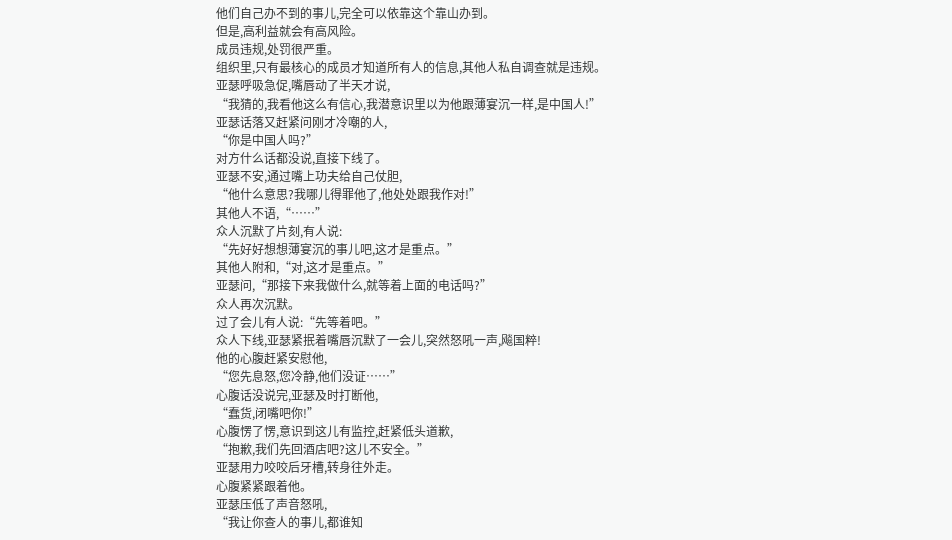他们自己办不到的事儿,完全可以依靠这个靠山办到。
但是,高利益就会有高风险。
成员违规,处罚很严重。
组织里,只有最核心的成员才知道所有人的信息,其他人私自调查就是违规。
亚瑟呼吸急促,嘴唇动了半天才说,
“我猜的,我看他这么有信心,我潜意识里以为他跟薄宴沉一样,是中国人!”
亚瑟话落又赶紧问刚才冷嘲的人,
“你是中国人吗?”
对方什么话都没说,直接下线了。
亚瑟不安,通过嘴上功夫给自己仗胆,
“他什么意思?我哪儿得罪他了,他处处跟我作对!”
其他人不语,“……”
众人沉默了片刻,有人说:
“先好好想想薄宴沉的事儿吧,这才是重点。”
其他人附和,“对,这才是重点。”
亚瑟问,“那接下来我做什么,就等着上面的电话吗?”
众人再次沉默。
过了会儿有人说:“先等着吧。”
众人下线,亚瑟紧抿着嘴唇沉默了一会儿,突然怒吼一声,飚国粹!
他的心腹赶紧安慰他,
“您先息怒,您冷静,他们没证……”
心腹话没说完,亚瑟及时打断他,
“蠢货,闭嘴吧你!”
心腹愣了愣,意识到这儿有监控,赶紧低头道歉,
“抱歉,我们先回酒店吧?这儿不安全。”
亚瑟用力咬咬后牙槽,转身往外走。
心腹紧紧跟着他。
亚瑟压低了声音怒吼,
“我让你查人的事儿,都谁知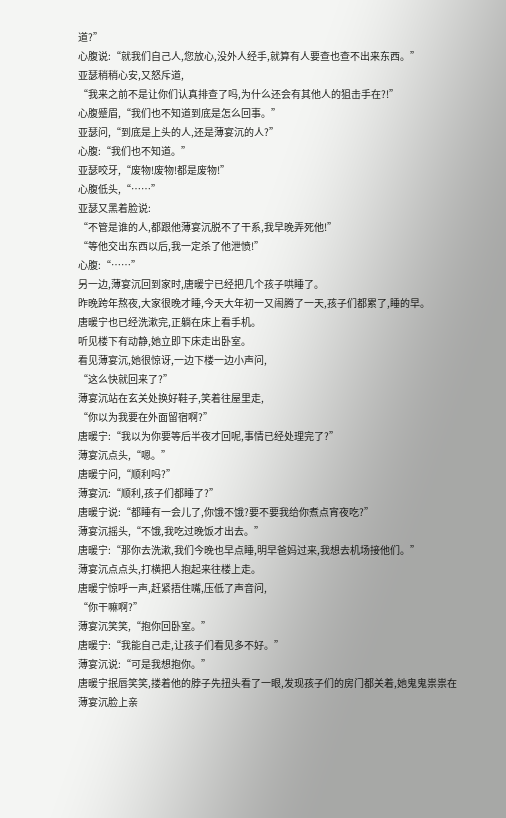道?”
心腹说:“就我们自己人,您放心,没外人经手,就算有人要查也查不出来东西。”
亚瑟稍稍心安,又怒斥道,
“我来之前不是让你们认真排查了吗,为什么还会有其他人的狙击手在?!”
心腹蹙眉,“我们也不知道到底是怎么回事。”
亚瑟问,“到底是上头的人,还是薄宴沉的人?”
心腹:“我们也不知道。”
亚瑟咬牙,“废物!废物!都是废物!”
心腹低头,“……”
亚瑟又黑着脸说:
“不管是谁的人,都跟他薄宴沉脱不了干系,我早晚弄死他!”
“等他交出东西以后,我一定杀了他泄愤!”
心腹:“……”
另一边,薄宴沉回到家时,唐暖宁已经把几个孩子哄睡了。
昨晚跨年熬夜,大家很晚才睡,今天大年初一又闹腾了一天,孩子们都累了,睡的早。
唐暖宁也已经洗漱完,正躺在床上看手机。
听见楼下有动静,她立即下床走出卧室。
看见薄宴沉,她很惊讶,一边下楼一边小声问,
“这么快就回来了?”
薄宴沉站在玄关处换好鞋子,笑着往屋里走,
“你以为我要在外面留宿啊?”
唐暖宁:“我以为你要等后半夜才回呢,事情已经处理完了?”
薄宴沉点头,“嗯。”
唐暖宁问,“顺利吗?”
薄宴沉:“顺利,孩子们都睡了?”
唐暖宁说:“都睡有一会儿了,你饿不饿?要不要我给你煮点宵夜吃?”
薄宴沉摇头,“不饿,我吃过晚饭才出去。”
唐暖宁:“那你去洗漱,我们今晚也早点睡,明早爸妈过来,我想去机场接他们。”
薄宴沉点点头,打横把人抱起来往楼上走。
唐暖宁惊呼一声,赶紧捂住嘴,压低了声音问,
“你干嘛啊?”
薄宴沉笑笑,“抱你回卧室。”
唐暖宁:“我能自己走,让孩子们看见多不好。”
薄宴沉说:“可是我想抱你。”
唐暖宁抿唇笑笑,搂着他的脖子先扭头看了一眼,发现孩子们的房门都关着,她鬼鬼祟祟在薄宴沉脸上亲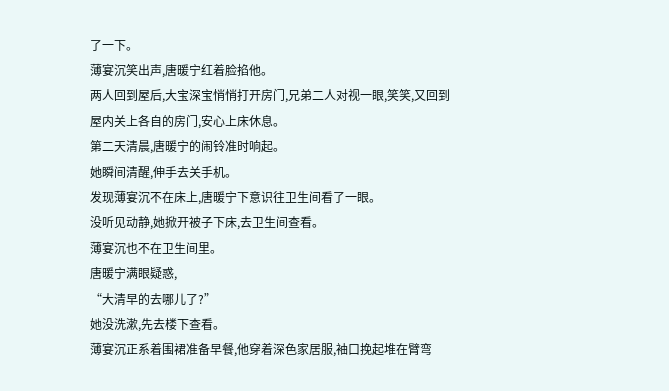了一下。
薄宴沉笑出声,唐暖宁红着脸掐他。
两人回到屋后,大宝深宝悄悄打开房门,兄弟二人对视一眼,笑笑,又回到屋内关上各自的房门,安心上床休息。
第二天清晨,唐暖宁的闹铃准时响起。
她瞬间清醒,伸手去关手机。
发现薄宴沉不在床上,唐暖宁下意识往卫生间看了一眼。
没听见动静,她掀开被子下床,去卫生间查看。
薄宴沉也不在卫生间里。
唐暖宁满眼疑惑,
“大清早的去哪儿了?”
她没洗漱,先去楼下查看。
薄宴沉正系着围裙准备早餐,他穿着深色家居服,袖口挽起堆在臂弯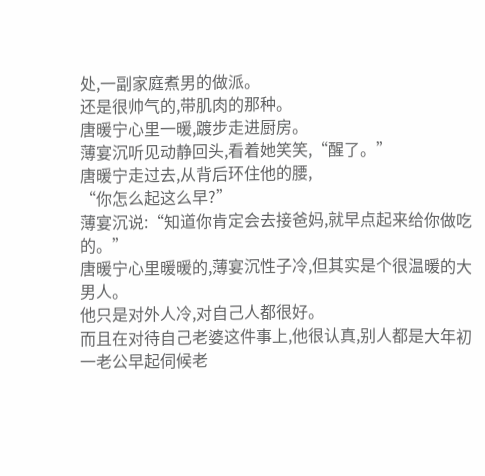处,一副家庭煮男的做派。
还是很帅气的,带肌肉的那种。
唐暖宁心里一暖,踱步走进厨房。
薄宴沉听见动静回头,看着她笑笑,“醒了。”
唐暖宁走过去,从背后环住他的腰,
“你怎么起这么早?”
薄宴沉说:“知道你肯定会去接爸妈,就早点起来给你做吃的。”
唐暖宁心里暖暖的,薄宴沉性子冷,但其实是个很温暖的大男人。
他只是对外人冷,对自己人都很好。
而且在对待自己老婆这件事上,他很认真,别人都是大年初一老公早起伺候老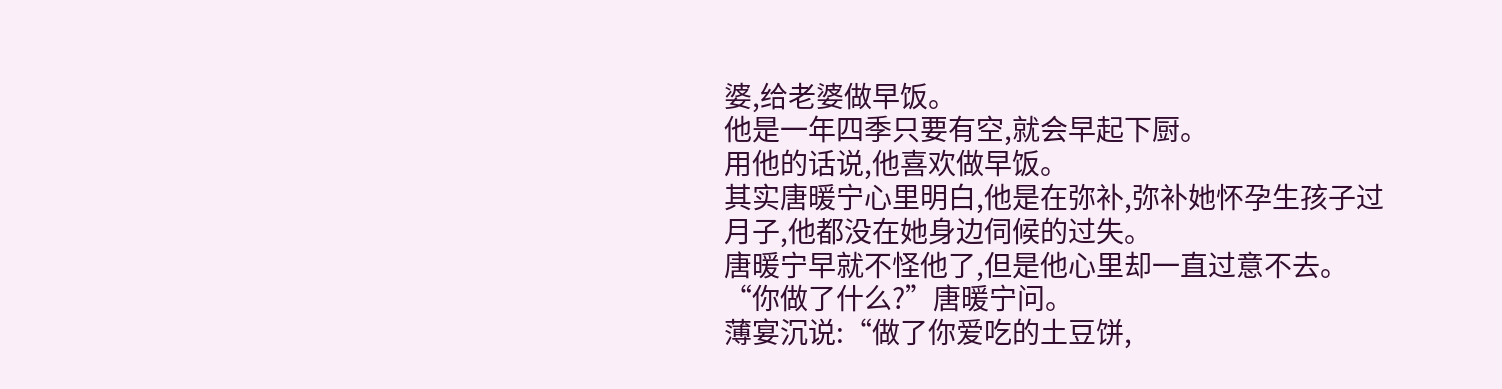婆,给老婆做早饭。
他是一年四季只要有空,就会早起下厨。
用他的话说,他喜欢做早饭。
其实唐暖宁心里明白,他是在弥补,弥补她怀孕生孩子过月子,他都没在她身边伺候的过失。
唐暖宁早就不怪他了,但是他心里却一直过意不去。
“你做了什么?”唐暖宁问。
薄宴沉说:“做了你爱吃的土豆饼,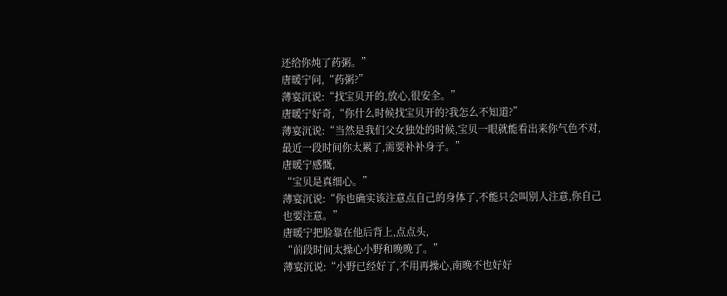还给你炖了药粥。”
唐暖宁问,“药粥?”
薄宴沉说:“找宝贝开的,放心,很安全。”
唐暖宁好奇,“你什么时候找宝贝开的?我怎么不知道?”
薄宴沉说:“当然是我们父女独处的时候,宝贝一眼就能看出来你气色不对,最近一段时间你太累了,需要补补身子。”
唐暖宁感慨,
“宝贝是真细心。”
薄宴沉说:“你也确实该注意点自己的身体了,不能只会叫别人注意,你自己也要注意。”
唐暖宁把脸靠在他后背上,点点头,
“前段时间太操心小野和晚晚了。”
薄宴沉说:“小野已经好了,不用再操心,南晚不也好好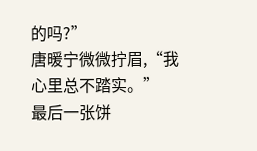的吗?”
唐暖宁微微拧眉,“我心里总不踏实。”
最后一张饼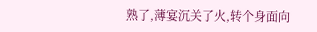熟了,薄宴沉关了火,转个身面向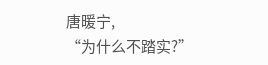唐暖宁,
“为什么不踏实?”